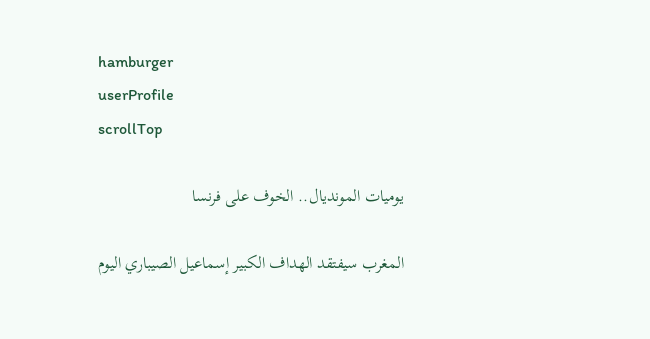hamburger
userProfile
scrollTop

يوميات المونديال.. الخوف على فرنسا

المغرب سيفتقد الهداف الكبير إسماعيل الصيباري اليوم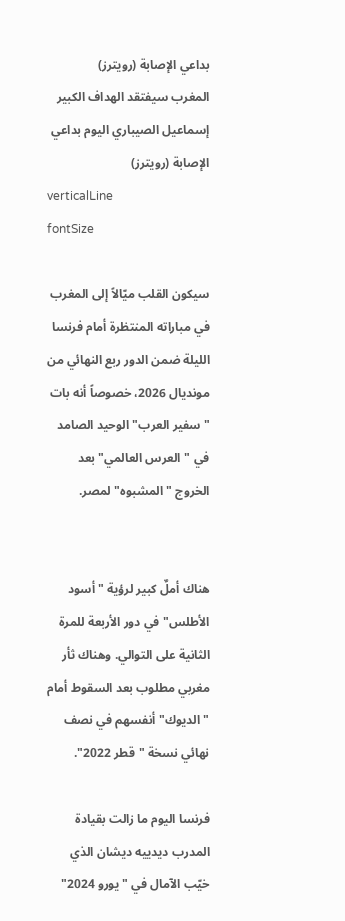بداعي الإصابة (رويترز)
المغرب سيفتقد الهداف الكبير إسماعيل الصيباري اليوم بداعي الإصابة (رويترز)
verticalLine
fontSize

سيكون القلب ميّالاً إلى المغرب في مباراته المنتظرة أمام فرنسا الليلة ضمن الدور ربع النهائي من مونديال 2026، خصوصاً أنه بات "سفير العرب" الوحيد الصامد في "العرس العالمي" بعد الخروج "المشبوه" لمصر.


هناك أملٌ كبير لرؤية "أسود الأطلس" في دور الأربعة للمرة الثانية على التوالي. وهناك ثأر مغربي مطلوب بعد السقوط أمام "الديوك" أنفسهم في نصف نهائي نسخة "قطر 2022".

فرنسا اليوم ما زالت بقيادة المدرب ديدييه ديشان الذي خيّب الآمال في "يورو 2024"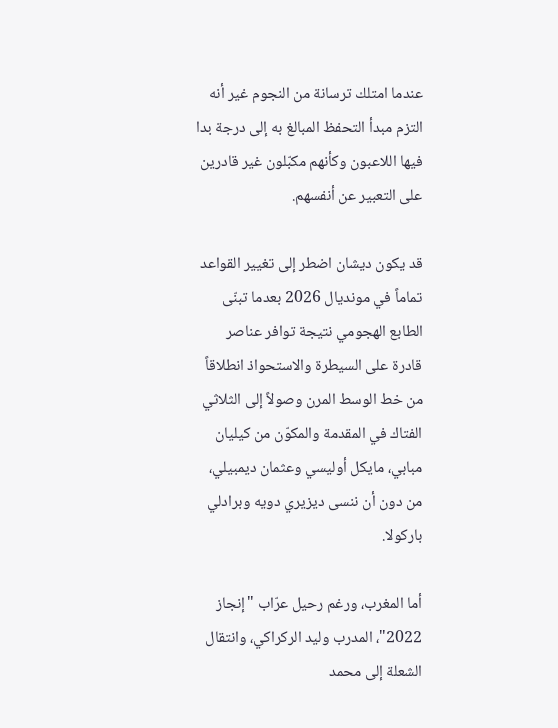عندما امتلك ترسانة من النجوم غير أنه التزم مبدأ التحفظ المبالغ به إلى درجة بدا فيها اللاعبون وكأنهم مكبّلون غير قادرين على التعبير عن أنفسهم.

قد يكون ديشان اضطر إلى تغيير القواعد تماماً في مونديال 2026 بعدما تبنّى الطابع الهجومي نتيجة توافر عناصر قادرة على السيطرة والاستحواذ انطلاقاً من خط الوسط المرن وصولاً إلى الثلاثي الفتاك في المقدمة والمكوّن من كيليان مبابي، مايكل أوليسي وعثمان ديمبيلي، من دون أن ننسى ديزيري دويه وبرادلي باركولا.

أما المغرب، ورغم رحيل عرّاب "إنجاز 2022"، المدرب وليد الركراكي، وانتقال الشعلة إلى محمد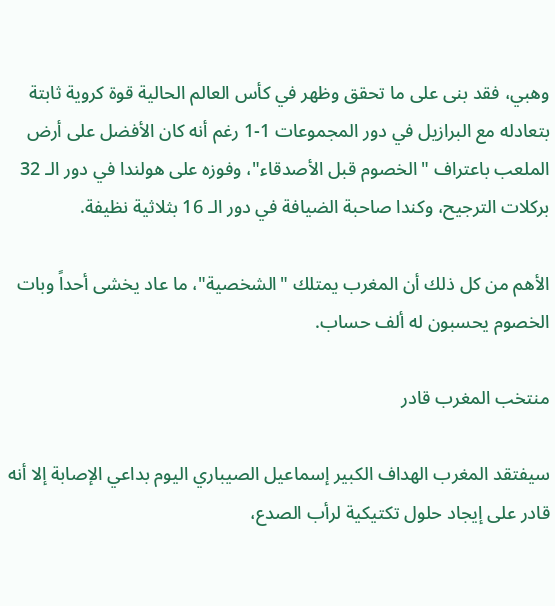وهبي، فقد بنى على ما تحقق وظهر في كأس العالم الحالية قوة كروية ثابتة بتعادله مع البرازيل في دور المجموعات 1-1 رغم أنه كان الأفضل على أرض الملعب باعتراف "الخصوم قبل الأصدقاء"، وفوزه على هولندا في دور الـ 32 بركلات الترجيح، وكندا صاحبة الضيافة في دور الـ 16 بثلاثية نظيفة.

الأهم من كل ذلك أن المغرب يمتلك "الشخصية"، ما عاد يخشى أحداً وبات الخصوم يحسبون له ألف حساب.

منتخب المغرب قادر

سيفتقد المغرب الهداف الكبير إسماعيل الصيباري اليوم بداعي الإصابة إلا أنه قادر على إيجاد حلول تكتيكية لرأب الصدع،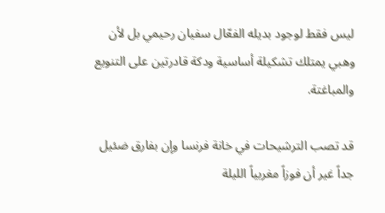ليس فقط لوجود بديله الفعّال سفيان رحيمي بل لأن وهبي يمتلك تشكيلة أساسية ودكة قادرتين على التنويع والمباغتة.

قد تصب الترشيحات في خانة فرنسا وإن بفارق ضئيل جداً غير أن فوزاً مغربياً الليلة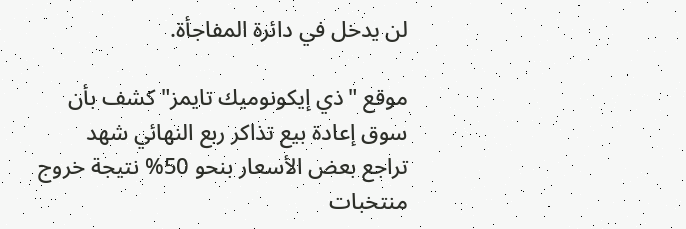لن يدخل في دائرة المفاجأة.

موقع "ذي إيكونوميك تايمز" كشف بأن سوق إعادة بيع تذاكر ربع النهائي شهد تراجع بعض الأسعار بنحو 50% نتيجة خروج منتخبات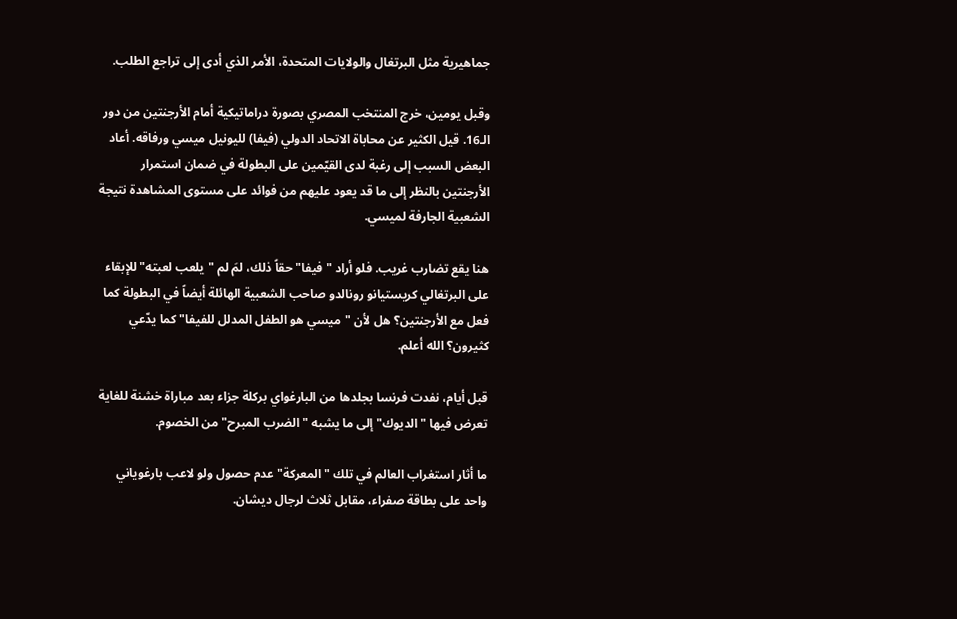جماهيرية مثل البرتغال والولايات المتحدة، الأمر الذي أدى إلى تراجع الطلب.

وقبل يومين، خرج المنتخب المصري بصورة دراماتيكية أمام الأرجنتين من دور الـ16. قيل الكثير عن محاباة الاتحاد الدولي (فيفا) لليونيل ميسي ورفاقه. أعاد البعض السبب إلى رغبة لدى القيّمين على البطولة في ضمان استمرار الأرجنتين بالنظر إلى ما قد يعود عليهم من فوائد على مستوى المشاهدة نتيجة الشعبية الجارفة لميسي.

هنا يقع تضارب غريب. فلو أراد "فيفا" حقاً ذلك، لمَ لم "يلعب لعبته" للإبقاء على البرتغالي كريستيانو رونالدو صاحب الشعبية الهائلة أيضاً في البطولة كما فعل مع الأرجنتين؟ هل لأن "ميسي هو الطفل المدلل للفيفا" كما يدّعي كثيرون؟ الله أعلم.

قبل أيام، نفدت فرنسا بجلدها من البارغواي بركلة جزاء بعد مباراة خشنة للغاية تعرض فيها "الديوك" إلى ما يشبه "الضرب المبرح" من الخصوم.

ما أثار استغراب العالم في تلك "المعركة" عدم حصول ولو لاعب بارغوياني واحد على بطاقة صفراء، مقابل ثلاث لرجال ديشان.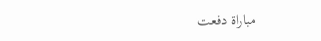مباراة دفعت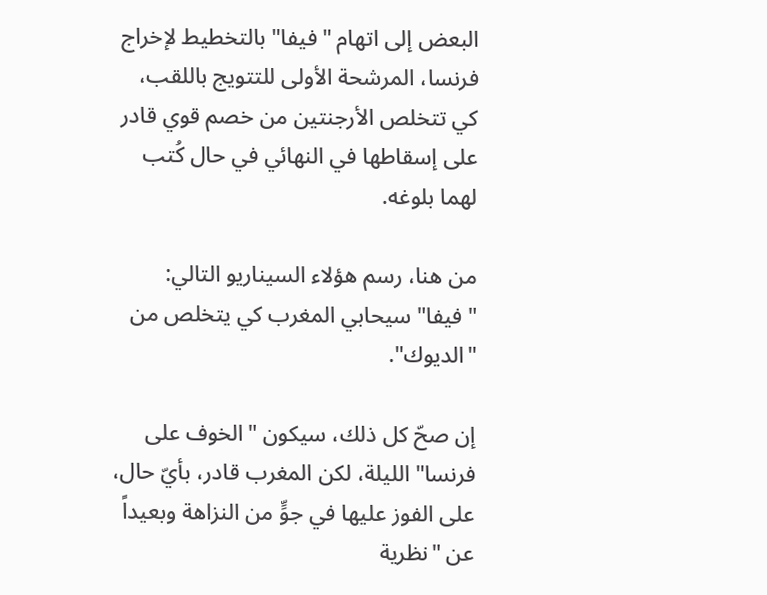البعض إلى اتهام "فيفا" بالتخطيط لإخراج فرنسا، المرشحة الأولى للتتويج باللقب، كي تتخلص الأرجنتين من خصم قوي قادر على إسقاطها في النهائي في حال كُتب لهما بلوغه.

من هنا، رسم هؤلاء السيناريو التالي: "فيفا" سيحابي المغرب كي يتخلص من "الديوك".

إن صحّ كل ذلك، سيكون "الخوف على فرنسا" الليلة، لكن المغرب قادر، بأيّ حال، على الفوز عليها في جوٍّ من النزاهة وبعيداً عن "نظرية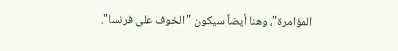المؤامرة"، وهنا أيضاً سيكون "الخوف على فرنسا".